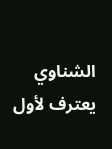الشناوي يعترف لأول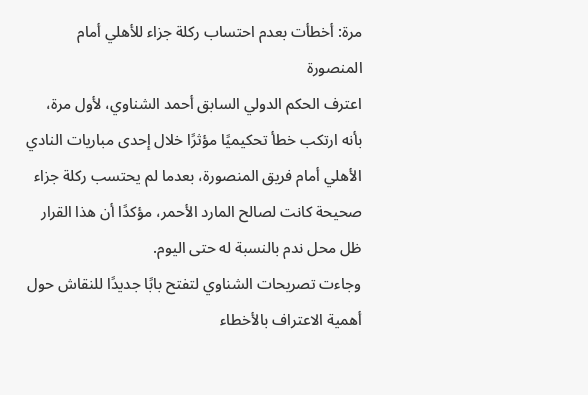مرة: أخطأت بعدم احتساب ركلة جزاء للأهلي أمام المنصورة
اعترف الحكم الدولي السابق أحمد الشناوي، لأول مرة، بأنه ارتكب خطأ تحكيميًا مؤثرًا خلال إحدى مباريات النادي الأهلي أمام فريق المنصورة، بعدما لم يحتسب ركلة جزاء صحيحة كانت لصالح المارد الأحمر، مؤكدًا أن هذا القرار ظل محل ندم بالنسبة له حتى اليوم.
وجاءت تصريحات الشناوي لتفتح بابًا جديدًا للنقاش حول أهمية الاعتراف بالأخطاء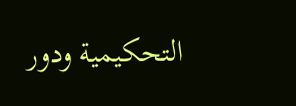التحكيمية ودور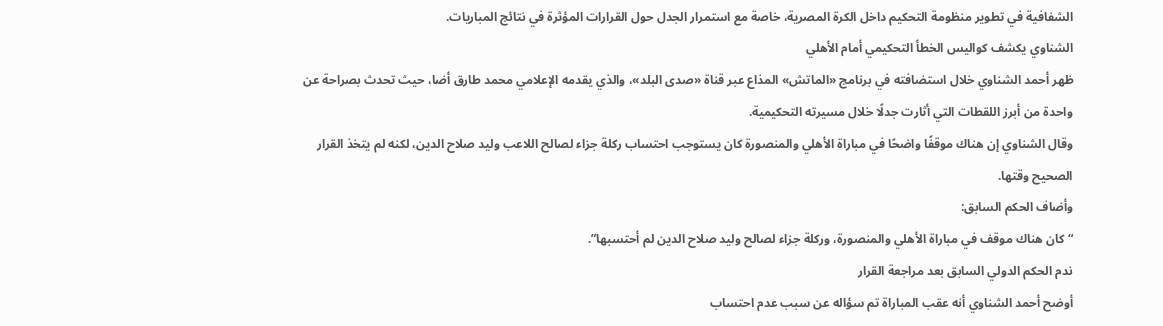الشفافية في تطوير منظومة التحكيم داخل الكرة المصرية، خاصة مع استمرار الجدل حول القرارات المؤثرة في نتائج المباريات.
الشناوي يكشف كواليس الخطأ التحكيمي أمام الأهلي
ظهر أحمد الشناوي خلال استضافته في برنامج «الماتش» المذاع عبر قناة «صدى البلد»، والذي يقدمه الإعلامي محمد طارق أضا، حيث تحدث بصراحة عن واحدة من أبرز اللقطات التي أثارت جدلًا خلال مسيرته التحكيمية.
وقال الشناوي إن هناك موقفًا واضحًا في مباراة الأهلي والمنصورة كان يستوجب احتساب ركلة جزاء لصالح اللاعب وليد صلاح الدين، لكنه لم يتخذ القرار الصحيح وقتها.
وأضاف الحكم السابق:
“كان هناك موقف في مباراة الأهلي والمنصورة، وركلة جزاء لصالح وليد صلاح الدين لم أحتسبها”.
ندم الحكم الدولي السابق بعد مراجعة القرار
أوضح أحمد الشناوي أنه عقب المباراة تم سؤاله عن سبب عدم احتساب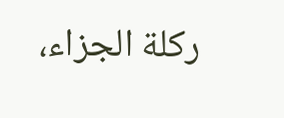ركلة الجزاء،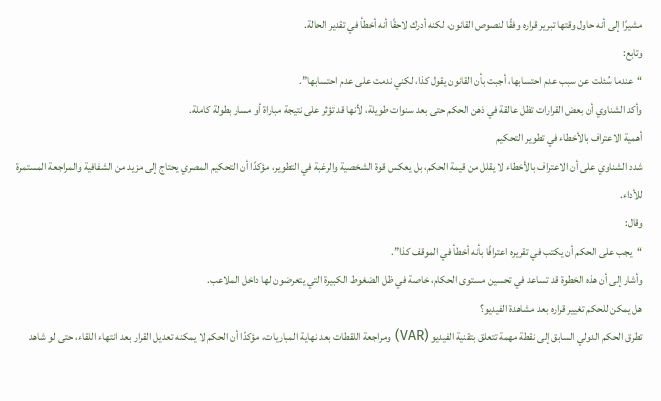مشيرًا إلى أنه حاول وقتها تبرير قراره وفقًا لنصوص القانون، لكنه أدرك لاحقًا أنه أخطأ في تقدير الحالة.
وتابع:
“عندما سُئلت عن سبب عدم احتسابها، أجبت بأن القانون يقول كذا، لكني ندمت على عدم احتسابها”.
وأكد الشناوي أن بعض القرارات تظل عالقة في ذهن الحكم حتى بعد سنوات طويلة، لأنها قد تؤثر على نتيجة مباراة أو مسار بطولة كاملة.
أهمية الاعتراف بالأخطاء في تطوير التحكيم
شدد الشناوي على أن الاعتراف بالأخطاء لا يقلل من قيمة الحكم، بل يعكس قوة الشخصية والرغبة في التطوير، مؤكدًا أن التحكيم المصري يحتاج إلى مزيد من الشفافية والمراجعة المستمرة للأداء.
وقال:
“يجب على الحكم أن يكتب في تقريره اعترافًا بأنه أخطأ في الموقف كذا”.
وأشار إلى أن هذه الخطوة قد تساعد في تحسين مستوى الحكام، خاصة في ظل الضغوط الكبيرة التي يتعرضون لها داخل الملاعب.
هل يمكن للحكم تغيير قراره بعد مشاهدة الفيديو؟
تطرق الحكم الدولي السابق إلى نقطة مهمة تتعلق بتقنية الفيديو (VAR) ومراجعة اللقطات بعد نهاية المباريات، مؤكدًا أن الحكم لا يمكنه تعديل القرار بعد انتهاء اللقاء، حتى لو شاهد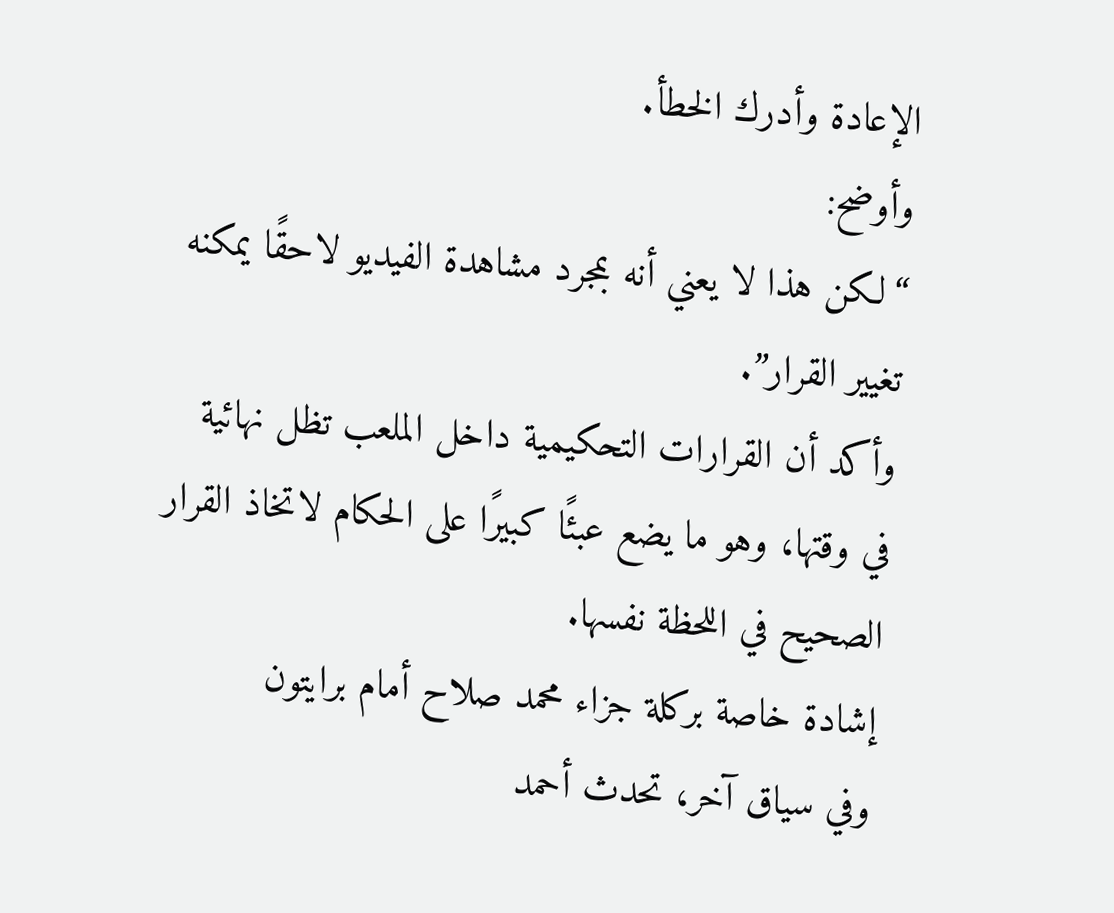الإعادة وأدرك الخطأ.
وأوضح:
“لكن هذا لا يعني أنه بمجرد مشاهدة الفيديو لاحقًا يمكنه تغيير القرار”.
وأكد أن القرارات التحكيمية داخل الملعب تظل نهائية في وقتها، وهو ما يضع عبئًا كبيرًا على الحكام لاتخاذ القرار الصحيح في اللحظة نفسها.
إشادة خاصة بركلة جزاء محمد صلاح أمام برايتون
وفي سياق آخر، تحدث أحمد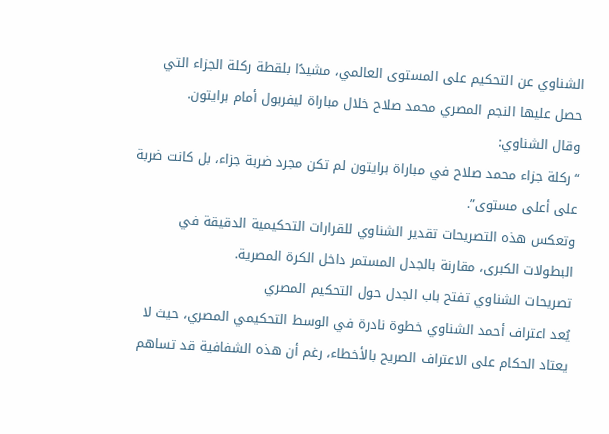الشناوي عن التحكيم على المستوى العالمي، مشيدًا بلقطة ركلة الجزاء التي حصل عليها النجم المصري محمد صلاح خلال مباراة ليفربول أمام برايتون.
وقال الشناوي:
“ركلة جزاء محمد صلاح في مباراة برايتون لم تكن مجرد ضربة جزاء، بل كانت ضربة على أعلى مستوى”.
وتعكس هذه التصريحات تقدير الشناوي للقرارات التحكيمية الدقيقة في البطولات الكبرى، مقارنة بالجدل المستمر داخل الكرة المصرية.
تصريحات الشناوي تفتح باب الجدل حول التحكيم المصري
يُعد اعتراف أحمد الشناوي خطوة نادرة في الوسط التحكيمي المصري، حيث لا يعتاد الحكام على الاعتراف الصريح بالأخطاء، رغم أن هذه الشفافية قد تساهم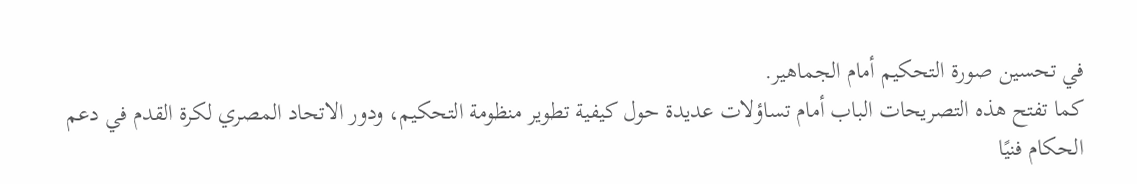في تحسين صورة التحكيم أمام الجماهير.
كما تفتح هذه التصريحات الباب أمام تساؤلات عديدة حول كيفية تطوير منظومة التحكيم، ودور الاتحاد المصري لكرة القدم في دعم الحكام فنيًا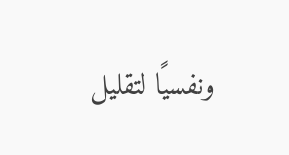ونفسيًا لتقليل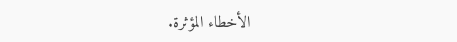الأخطاء المؤثرة.